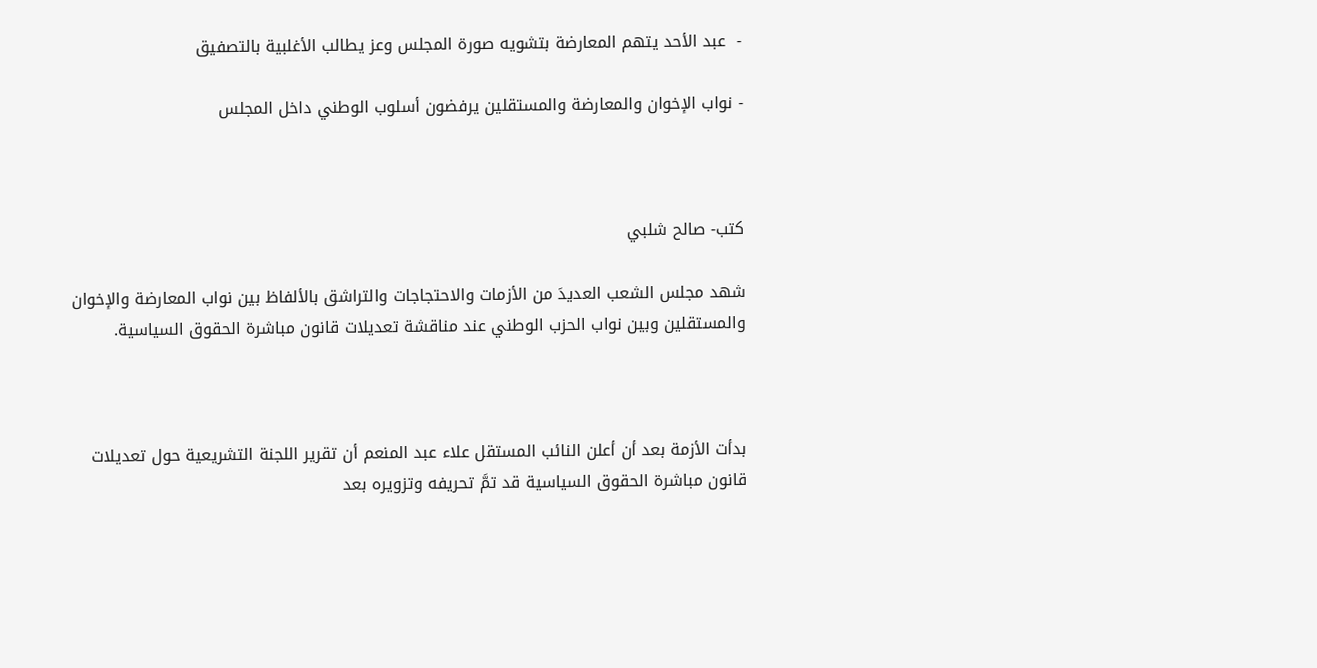-  عبد الأحد يتهم المعارضة بتشويه صورة المجلس وعز يطالب الأغلبية بالتصفيق

- نواب الإخوان والمعارضة والمستقلين يرفضون أسلوب الوطني داخل المجلس



كتب- صالح شلبي

شهد مجلس الشعب العديدَ من الأزمات والاحتجاجات والتراشق بالألفاظ بين نواب المعارضة والإخوان والمستقلين وبين نواب الحزب الوطني عند مناقشة تعديلات قانون مباشرة الحقوق السياسية.



بدأت الأزمة بعد أن أعلن النائب المستقل علاء عبد المنعم أن تقرير اللجنة التشريعية حول تعديلات قانون مباشرة الحقوق السياسية قد تمَّ تحريفه وتزويره بعد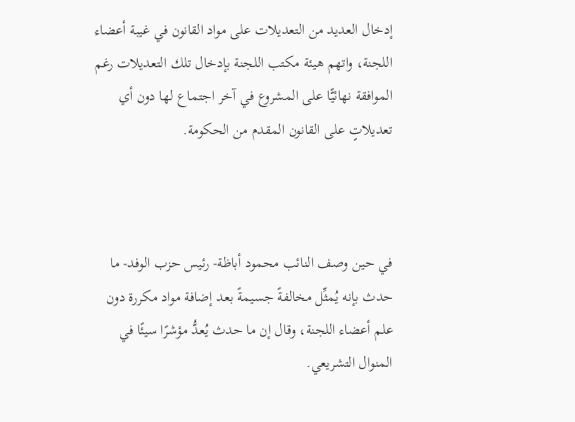إدخال العديد من التعديلات على مواد القانون في غيبة أعضاء اللجنة، واتهم هيئة مكتب اللجنة بإدخال تلك التعديلات رغم الموافقة نهائيًّا على المشروع في آخر اجتماع لها دون أي تعديلاتٍ على القانون المقدم من الحكومة.



في حين وصف النائب محمود أباظة- رئيس حزب الوفد- ما حدث بإنه يُمثِّل مخالفةً جسيمةً بعد إضافة مواد مكررة دون علم أعضاء اللجنة، وقال إن ما حدث يُعدُّ مؤشرًا سيئًا في المنوال التشريعي.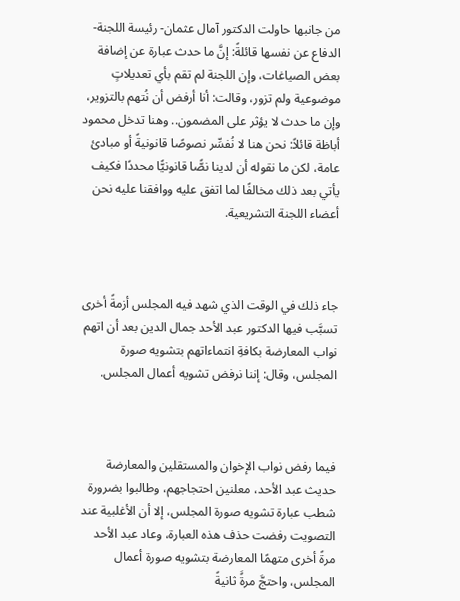من جانبها حاولت الدكتور آمال عثمان- رئيسة اللجنة- الدفاع عن نفسها قائلةً: إنَّ ما حدث عبارة عن إضافة بعض الصياغات، وإن اللجنة لم تقم بأي تعديلاتٍ موضوعية ولم تزور، وقالت: أنا أرفض أن نُتهم بالتزوير، وإن ما حدث لا يؤثر على المضمون.. وهنا تدخل محمود أباظة قائلاً: نحن هنا لا نُفسِّر نصوصًا قانونيةً أو مبادئ عامة، لكن ما نقوله أن لدينا نصًّا قانونيًّا محددًا فكيف يأتي بعد ذلك مخالفًا لما اتفق عليه ووافقنا عليه نحن أعضاء اللجنة التشريعية.



جاء ذلك في الوقت الذي شهد فيه المجلس أزمةً أخرى تسبَّب فيها الدكتور عبد الأحد جمال الدين بعد أن اتهم نواب المعارضة بكافةِ انتماءاتهم بتشويه صورة المجلس، وقال: إننا نرفض تشويه أعمال المجلس.



فيما رفض نواب الإخوان والمستقلين والمعارضة حديث عبد الأحد، معلنين احتجاجهم، وطالبوا بضرورة شطب عبارة تشويه صورة المجلس، إلا أن الأغلبية عند التصويت رفضت حذف هذه العبارة، وعاد عبد الأحد مرةً أخرى متهمًا المعارضة بتشويه صورة أعمال المجلس، واحتجَّ مرةًَ ثانيةً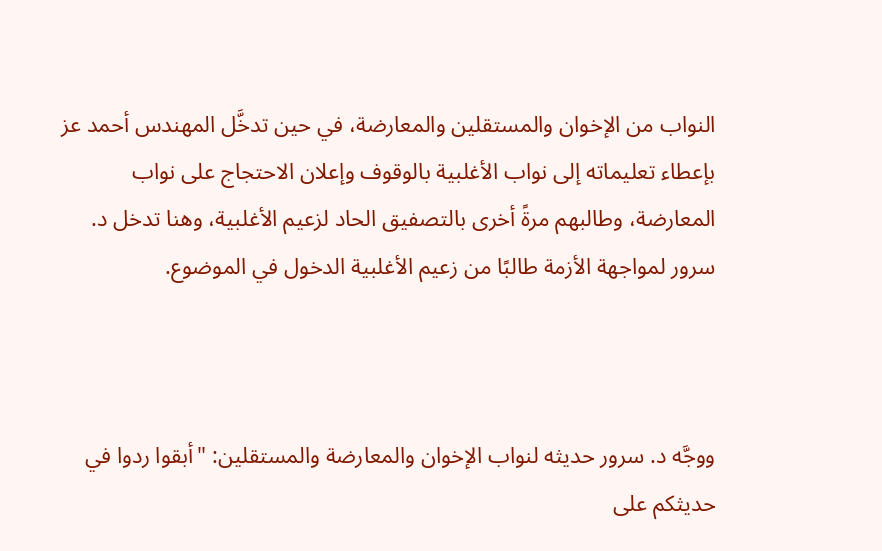النواب من الإخوان والمستقلين والمعارضة، في حين تدخَّل المهندس أحمد عز بإعطاء تعليماته إلى نواب الأغلبية بالوقوف وإعلان الاحتجاج على نواب المعارضة، وطالبهم مرةً أخرى بالتصفيق الحاد لزعيم الأغلبية، وهنا تدخل د. سرور لمواجهة الأزمة طالبًا من زعيم الأغلبية الدخول في الموضوع.



ووجَّه د. سرور حديثه لنواب الإخوان والمعارضة والمستقلين: "أبقوا ردوا في حديثكم على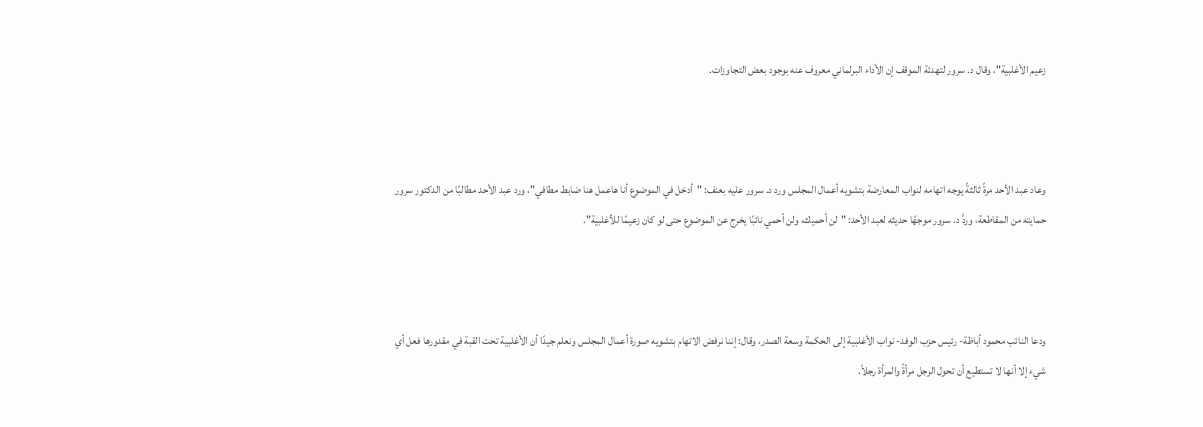زعيم الأغلبية"، وقال د. سرور لتهدئة الموقف إن الأداء البرلماني معروف عنه بوجود بعض التجاوزات.



وعاد عبد الأحد مرةً ثالثةً يوجه اتهامه لنواب المعارضة بتشويه أعمال المجلس ورد د. سرور عليه بعنف: "أدخل في الموضوع أنا هاعمل هنا ضابط مطافي"، ورد عبد الأحد مطالبًا من الدكتور سرور حمايته من المقاطعة، وردَّ د. سرور موجهًا حديثه لعبد الأحد: "لن أحميك، ولن أحمي نائبًا يخرج عن الموضوع حتى لو كان زعيمًا للأغلبية".



ودعا النائب محمود أباظة- رئيس حزب الوفد- نواب الأغلبية إلى الحكمة وسعة الصدر، وقال: إننا نرفض الاتهام بتشويه صورة أعمال المجلس ونعلم جيدًا أن الأغلبية تحت القبة في مقدورها فعل أي شيء إلا أنها لا تستطيع أن تحول الرجل مرأةً والمرأة رجلاً.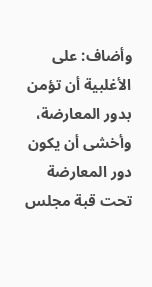وأضاف: على الأغلبية أن تؤمن بدور المعارضة، وأخشى أن يكون دور المعارضة تحت قبة مجلس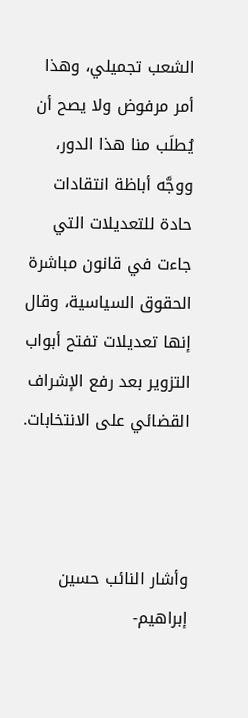الشعب تجميلي، وهذا أمر مرفوض ولا يصح أن يُطلَب منا هذا الدور، ووجَّه أباظة انتقادات حادة للتعديلات التي جاءت في قانون مباشرة الحقوق السياسية، وقال إنها تعديلات تفتح أبواب التزوير بعد رفع الإشراف القضائي على الانتخابات.



وأشار النائب حسين إبراهيم-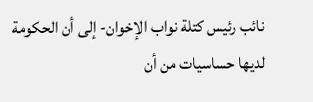نائب رئيس كتلة نواب الإخوان- إلى أن الحكومة لديها حساسيات من أن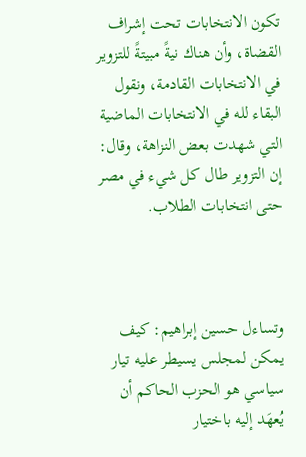تكون الانتخابات تحت إشراف القضاة، وأن هناك نيةً مبيتةً للتزوير في الانتخابات القادمة، ونقول البقاء لله في الانتخابات الماضية التي شهدت بعض النزاهة، وقال: إن التزوير طال كل شيء في مصر حتى انتخابات الطلاب.



وتساءل حسين إبراهيم: كيف يمكن لمجلس يسيطر عليه تيار سياسي هو الحزب الحاكم أن يُعهَد إليه باختيار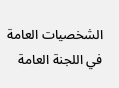الشخصيات العامة في اللجنة العامة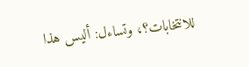للانتخابات؟، وتساءل: أليس هذا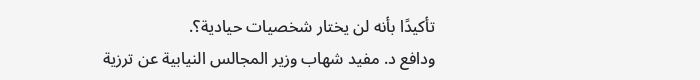تأكيدًا بأنه لن يختار شخصيات حيادية؟.
ودافع د. مفيد شهاب وزير المجالس النيابية عن ترزية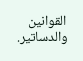القوانين والدساتير.